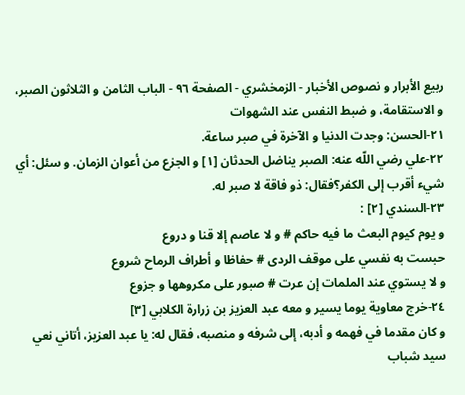ربيع الأبرار و نصوص الأخبار - الزمخشري - الصفحة ٩٦ - الباب الثامن و الثلاثون الصبر، و الاستقامة، و ضبط النفس عند الشهوات
٢١-الحسن: وجدت الدنيا و الآخرة في صبر ساعة.
٢٢-علي رضي اللّه عنه: الصبر يناضل الحدثان [١] و الجزع من أعوان الزمان. و سئل: أي شيء أقرب إلى الكفر؟فقال: ذو فاقة لا صبر له.
٢٣-السندي [٢] :
و يوم كيوم البعث ما فيه حاكم # و لا عاصم إلا قنا و دروع
حبست به نفسي على موقف الردى # حفاظا و أطراف الرماح شروع
و لا يستوي عند الملمات إن عرت # صبور على مكروهها و جزوع
٢٤-خرج معاوية يوما يسير و معه عبد العزيز بن زرارة الكلابي [٣]
و كان مقدما في فهمه و أدبه، إلى شرفه و منصبه، فقال له: يا عبد العزيز، أتاني نعي سيد شباب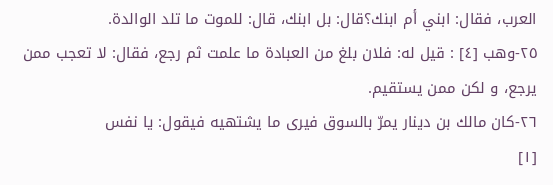العرب، فقال: ابني أم ابنك؟قال: بل ابنك، قال: للموت ما تلد الوالدة.
٢٥-وهب [٤] : قيل له: فلان بلغ من العبادة ما علمت ثم رجع، فقال: لا تعجب ممن يرجع، و لكن ممن يستقيم.
٢٦-كان مالك بن دينار يمرّ بالسوق فيرى ما يشتهيه فيقول: يا نفس
[١]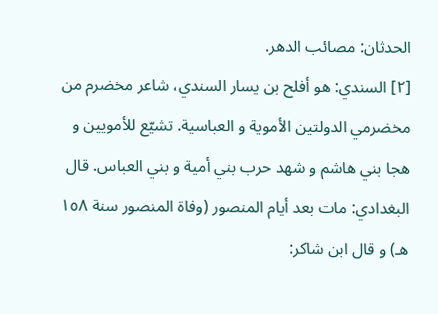الحدثان: مصائب الدهر.
[٢] السندي: هو أفلح بن يسار السندي، شاعر مخضرم من مخضرمي الدولتين الأموية و العباسية. تشيّع للأمويين و هجا بني هاشم و شهد حرب بني أمية و بني العباس. قال البغدادي: مات بعد أيام المنصور (وفاة المنصور سنة ١٥٨ هـ) و قال ابن شاكر: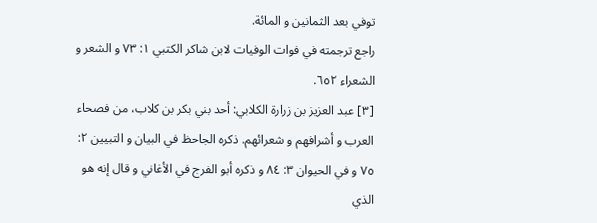توفي بعد الثمانين و المائة.
راجع ترجمته في فوات الوفيات لابن شاكر الكتبي ١: ٧٣ و الشعر و الشعراء ٦٥٢.
[٣] عبد العزيز بن زرارة الكلابي: أحد بني بكر بن كلاب، من فصحاء العرب و أشرافهم و شعرائهم. ذكره الجاحظ في البيان و التبيين ٢: ٧٥ و في الحيوان ٣: ٨٤ و ذكره أبو الفرج في الأغاني و قال إنه هو الذي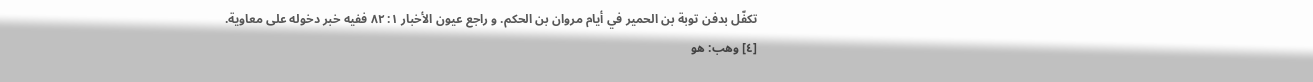تكفّل بدفن توبة بن الحمير في أيام مروان بن الحكم. و راجع عيون الأخبار ١: ٨٢ ففيه خبر دخوله على معاوية.
[٤] وهب: هو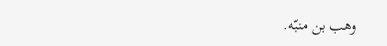وهب بن منبّه.